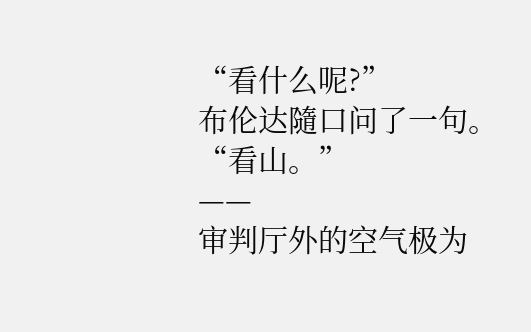“看什么呢?”
布伦达隨口问了一句。
“看山。”
——
审判厅外的空气极为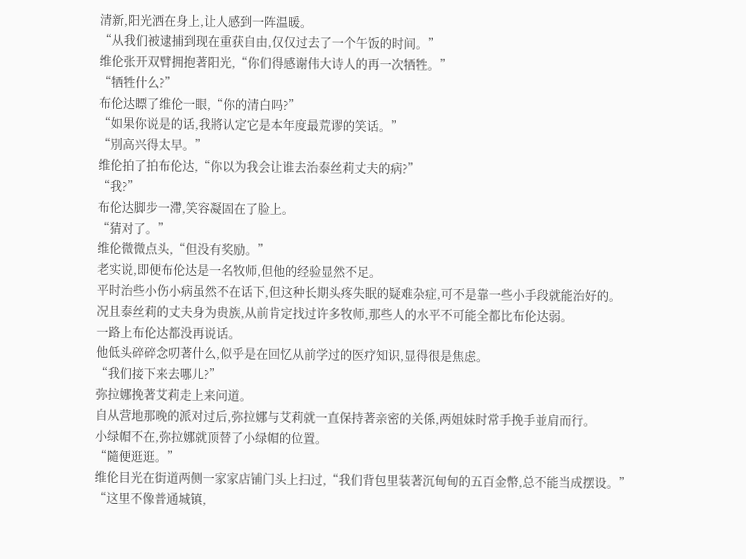清新,阳光洒在身上,让人感到一阵温暖。
“从我们被逮捕到现在重获自由,仅仅过去了一个午饭的时间。”
维伦张开双臂拥抱著阳光,“你们得感谢伟大诗人的再一次牺牲。”
“牺牲什么?”
布伦达瞟了维伦一眼,“你的清白吗?”
“如果你说是的话,我將认定它是本年度最荒谬的笑话。”
“別高兴得太早。”
维伦拍了拍布伦达,“你以为我会让谁去治泰丝莉丈夫的病?”
“我?”
布伦达脚步一滯,笑容凝固在了脸上。
“猜对了。”
维伦微微点头,“但没有奖励。”
老实说,即便布伦达是一名牧师,但他的经验显然不足。
平时治些小伤小病虽然不在话下,但这种长期头疼失眠的疑难杂症,可不是靠一些小手段就能治好的。
况且泰丝莉的丈夫身为贵族,从前肯定找过许多牧师,那些人的水平不可能全都比布伦达弱。
一路上布伦达都没再说话。
他低头碎碎念叨著什么,似乎是在回忆从前学过的医疗知识,显得很是焦虑。
“我们接下来去哪儿?”
弥拉娜挽著艾莉走上来问道。
自从营地那晚的派对过后,弥拉娜与艾莉就一直保持著亲密的关係,两姐妹时常手挽手並肩而行。
小绿帽不在,弥拉娜就顶替了小绿帽的位置。
“隨便逛逛。”
维伦目光在街道两侧一家家店铺门头上扫过,“我们背包里装著沉甸甸的五百金幣,总不能当成摆设。”
“这里不像普通城镇,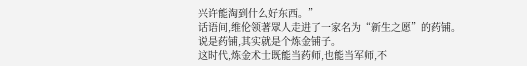兴许能淘到什么好东西。”
话语间,维伦领著眾人走进了一家名为“新生之愿”的药铺。
说是药铺,其实就是个炼金铺子。
这时代,炼金术士既能当药师,也能当军师,不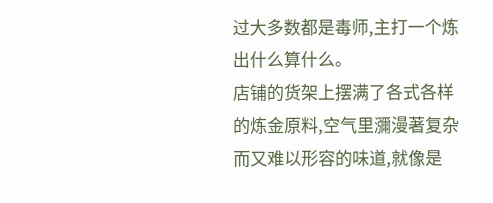过大多数都是毒师,主打一个炼出什么算什么。
店铺的货架上摆满了各式各样的炼金原料,空气里瀰漫著复杂而又难以形容的味道,就像是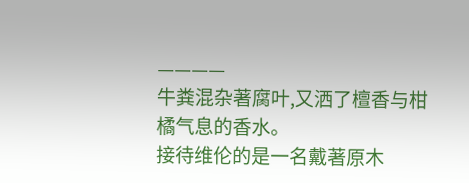————
牛粪混杂著腐叶,又洒了檀香与柑橘气息的香水。
接待维伦的是一名戴著原木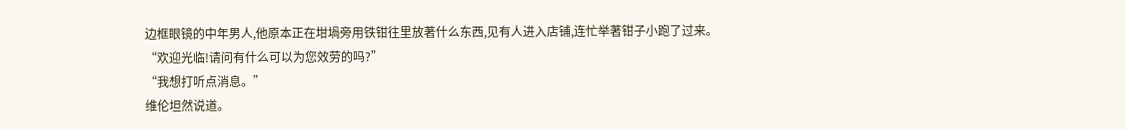边框眼镜的中年男人,他原本正在坩堝旁用铁钳往里放著什么东西,见有人进入店铺,连忙举著钳子小跑了过来。
“欢迎光临!请问有什么可以为您效劳的吗?”
“我想打听点消息。”
维伦坦然说道。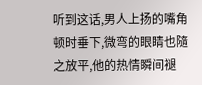听到这话,男人上扬的嘴角顿时垂下,微弯的眼睛也隨之放平,他的热情瞬间褪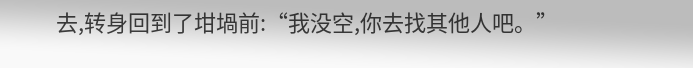去,转身回到了坩堝前:“我没空,你去找其他人吧。”